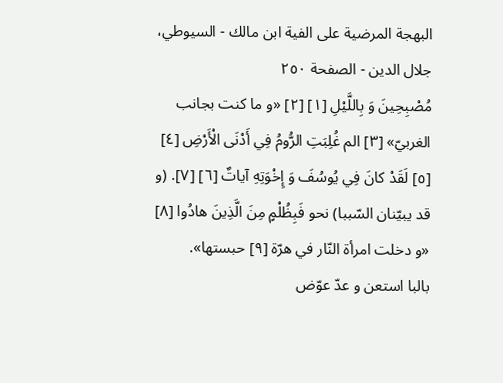البهجة المرضية على الفية ابن مالك - السيوطي، جلال الدين - الصفحة ٢٥٠
مُصْبِحِينَ وَ بِاللَّيْلِ [١] [٢] «و ما كنت بجانب الغربيّ» [٣] الم غُلِبَتِ الرُّومُ فِي أَدْنَى الْأَرْضِ [٤] [٥] لَقَدْ كانَ فِي يُوسُفَ وَ إِخْوَتِهِ آياتٌ [٦] [٧]. (و قد يبيّنان السّببا) نحو فَبِظُلْمٍ مِنَ الَّذِينَ هادُوا [٨] «و دخلت امرأة النّار في هرّة [٩] حبستها».
بالبا استعن و عدّ عوّض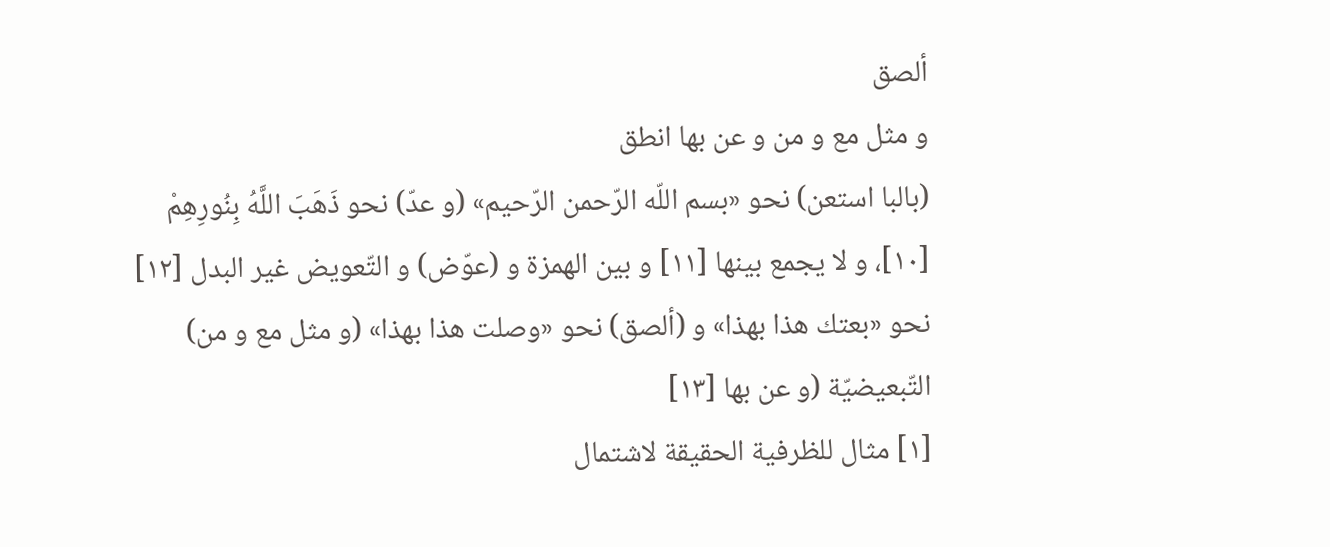ألصق
و مثل مع و من و عن بها انطق
(بالبا استعن) نحو «بسم اللّه الرّحمن الرّحيم» (و عدّ) نحو ذَهَبَ اللَّهُ بِنُورِهِمْ [١٠]، و لا يجمع بينها [١١] و بين الهمزة و (عوّض) و التّعويض غير البدل [١٢] نحو «بعتك هذا بهذا» و (ألصق) نحو «وصلت هذا بهذا» (و مثل مع و من) التّبعيضيّة (و عن بها [١٣]
[١] مثال للظرفية الحقيقة لاشتمال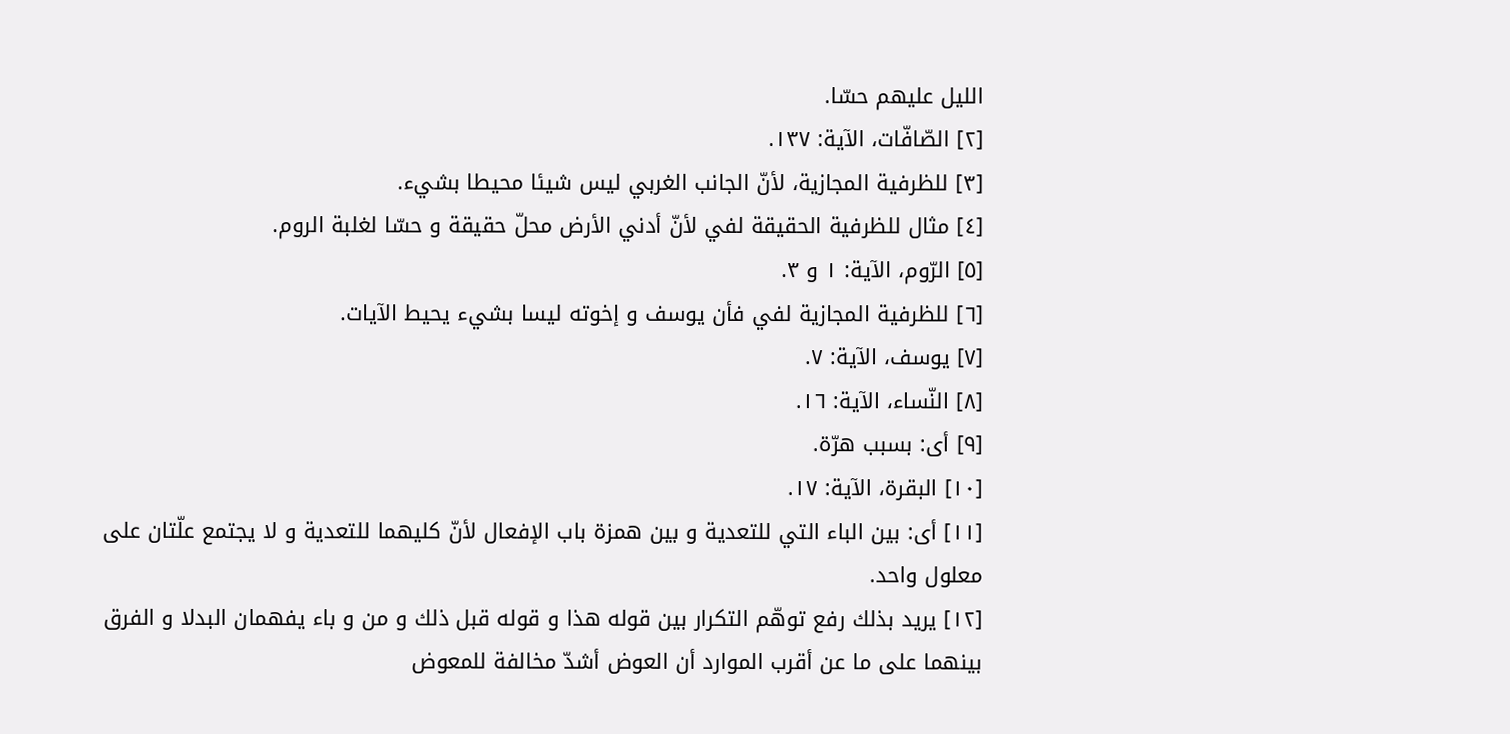الليل عليهم حسّا.
[٢] الصّافّات، الآية: ١٣٧.
[٣] للظرفية المجازية، لأنّ الجانب الغربي ليس شيئا محيطا بشيء.
[٤] مثال للظرفية الحقيقة لفي لأنّ أدني الأرض محلّ حقيقة و حسّا لغلبة الروم.
[٥] الرّوم، الآية: ١ و ٣.
[٦] للظرفية المجازية لفي فأن يوسف و إخوته ليسا بشيء يحيط الآيات.
[٧] يوسف، الآية: ٧.
[٨] النّساء، الآية: ١٦.
[٩] أى: بسبب هرّة.
[١٠] البقرة، الآية: ١٧.
[١١] أى: بين الباء التي للتعدية و بين همزة باب الإفعال لأنّ كليهما للتعدية و لا يجتمع علّتان على معلول واحد.
[١٢] يريد بذلك رفع توهّم التكرار بين قوله هذا و قوله قبل ذلك و من و باء يفهمان البدلا و الفرق بينهما على ما عن أقرب الموارد أن العوض أشدّ مخالفة للمعوض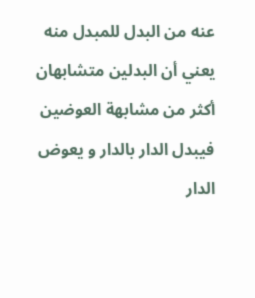عنه من البدل للمبدل منه يعني أن البدلين متشابهان أكثر من مشابهة العوضين فيبدل الدار بالدار و يعوض الدار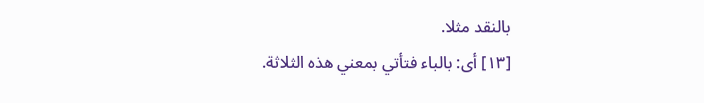بالنقد مثلا.
[١٣] أى: بالباء فتأتي بمعني هذه الثلاثة.